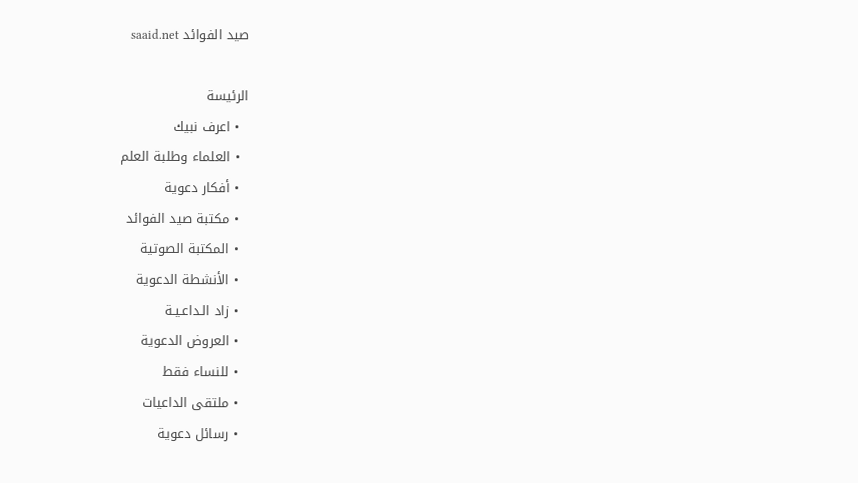صيد الفوائد saaid.net

الرئيسة
  • اعرف نبيك
  • العلماء وطلبة العلم
  • أفكار دعوية
  • مكتبة صيد الفوائد
  • المكتبة الصوتية
  • الأنشطة الدعوية
  • زاد الـداعـيـة
  • العروض الدعوية
  • للنساء فقط
  • ملتقى الداعيات
  • رسائل دعوية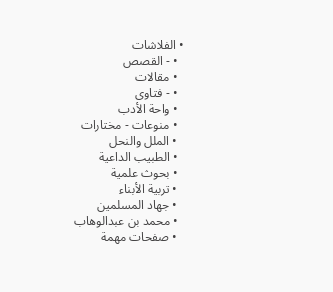• الفلاشات
  • - القصص
  • مقالات
  • - فتاوى
  • واحة الأدب
  • منوعات - مختارات
  • الملل والنحل
  • الطبيب الداعية
  • بحوث علمية
  • تربية الأبناء
  • جهاد المسلمين
  • محمد بن عبدالوهاب
  • صفحات مهمة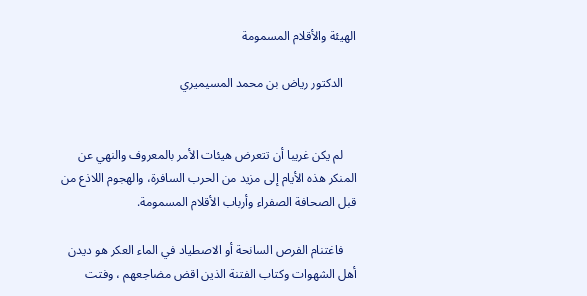الهيئة والأقلام المسمومة

    الدكتور رياض بن محمد المسيميري


    لم يكن غريبا أن تتعرض هيئات الأمر بالمعروف والنهي عن المنكر هذه الأيام إلى مزيد من الحرب السافرة، والهجوم اللاذع من قبل الصحافة الصفراء وأرباب الأقلام المسمومة.

    فاغتنام الفرص السانحة أو الاصطياد في الماء العكر هو ديدن أهل الشهوات وكتاب الفتنة الذين اقض مضاجعهم ، وفتت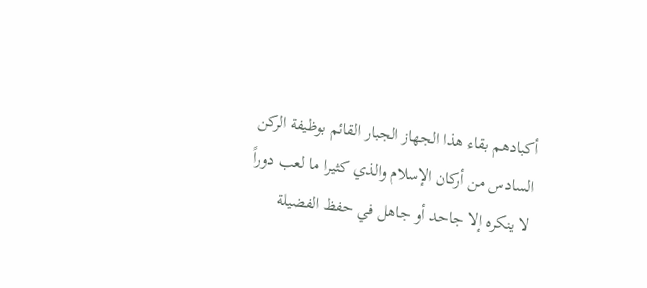أكبادهم بقاء هذا الجهاز الجبار القائم بوظيفة الركن السادس من أركان الإسلام والذي كثيرا ما لعب دوراً لا ينكره إلا جاحد أو جاهل في حفظ الفضيلة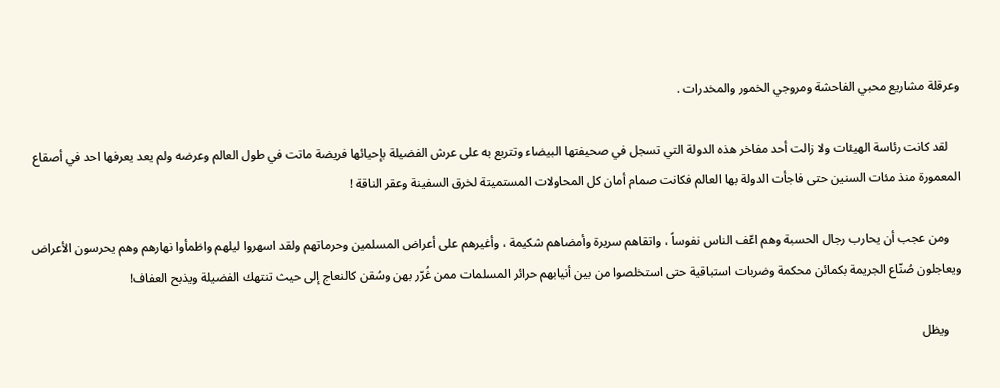وعرقلة مشاريع محبي الفاحشة ومروجي الخمور والمخدرات .

    لقد كانت رئاسة الهيئات ولا زالت أحد مفاخر هذه الدولة التي تسجل في صحيفتها البيضاء وتتربع به على عرش الفضيلة بإحيائها فريضة ماتت في طول العالم وعرضه ولم يعد يعرفها احد في أصقاع المعمورة منذ مئات السنين حتى فاجأت الدولة بها العالم فكانت صمام أمان كل المحاولات المستميتة لخرق السفينة وعقر الناقة !

    ومن عجب أن يحارب رجال الحسبة وهم اعّف الناس نفوساً ، واتقاهم سريرة وأمضاهم شكيمة ، وأغيرهم على أعراض المسلمين وحرماتهم ولقد اسهروا ليلهم واظمأوا نهارهم وهم يحرسون الأعراض ويعاجلون صُنّاع الجريمة بكمائن محكمة وضربات استباقية حتى استخلصوا من بين أنيابهم حرائر المسلمات ممن غُرّر بهن وسُقن كالنعاج إلى حيث تنتهك الفضيلة ويذبح العفاف!

    ويظل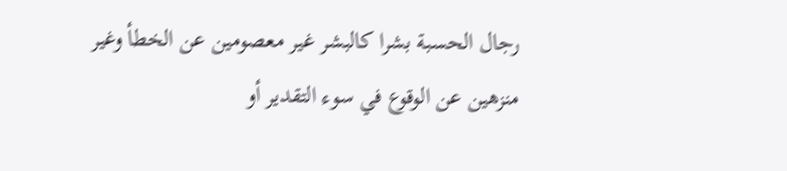رجال الحسبة بشرا كالبشر غير معصومين عن الخطأ وغير منزهين عن الوقوع في سوء التقدير أو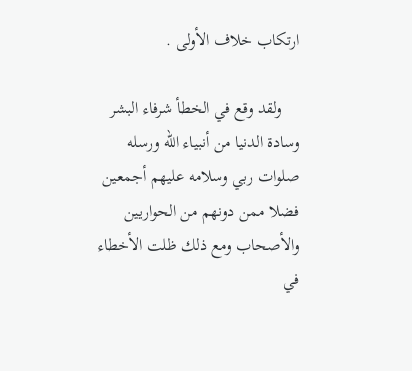ارتكاب خلاف الأولى .

    ولقد وقع في الخطأ شرفاء البشر وسادة الدنيا من أنبياء الله ورسله صلوات ربي وسلامه عليهم أجمعين فضلا ممن دونهم من الحواريين والأصحاب ومع ذلك ظلت الأخطاء في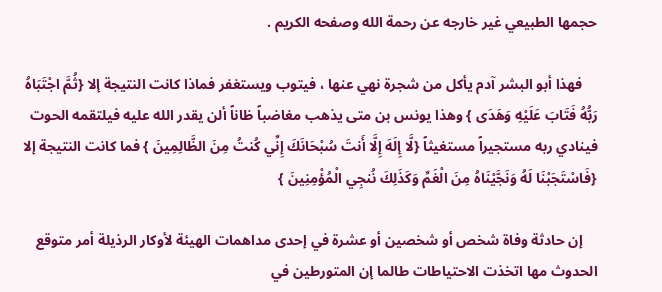حجمها الطبيعي غير خارجه عن رحمة الله وصفحه الكريم .

    فهذا أبو البشر آدم يأكل من شجرة نهي عنها ، فيتوب ويستغفر فماذا كانت النتيجة إلا {ثُمَّ اجْتَبَاهُ رَبُّهُ فَتَابَ عَلَيْهِ وَهَدَى } وهذا يونس بن متى يذهب مغاضباً ظاناً ألن يقدر الله عليه فيلتقمه الحوت فينادي ربه مستجيراً مستغيثاً {لَّا إِلَهَ إِلَّا أَنتَ سُبْحَانَكَ إِنِّي كُنتُ مِنَ الظَّالِمِينَ } فما كانت النتيجة إلا {فَاسْتَجَبْنَا لَهُ وَنَجَّيْنَاهُ مِنَ الْغَمِّ وَكَذَلِكَ نُنجِي الْمُؤْمِنِينَ }

    إن حادثة وفاة شخص أو شخصين أو عشرة في إحدى مداهمات الهيئة لأوكار الرذيلة أمر متوقع الحدوث مها اتخذت الاحتياطات طالما إن المتورطين في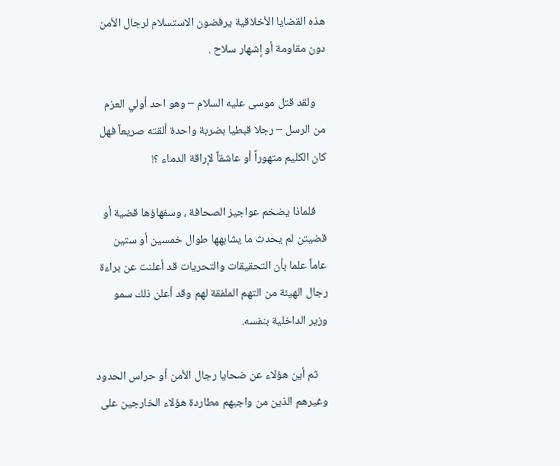هذه القضايا الأخلاقية يرفضون الاستسلام لرجال الأمن دون مقاومة أو إشهار سلاح .

    ولقد قتل موسى عليه السلام – وهو احد أولي العزم من الرسل – رجلا قبطيا بضربة واحدة ألقته صريعاً فهل كان الكليم متهوراً أو عاشقاً لإراقة الدماء ؟!

    فلماذا يضخم عواجيز الصحافة ، وسفهاؤها قضية أو قضيتن لم يحدث ما يشابهها طوال خمسين أو ستين عاماً علما بأن التحقيقات والتحريات قد أعلنت عن براءة رجال الهيئة من التهم الملفقة لهم وقد أعلن ذلك سمو وزير الداخلية بنفسه.

    ثم أين هؤلاء عن ضحايا رجال الأمن أو حراس الحدود وغيرهم الذين من واجبهم مطاردة هؤلاء الخارجين على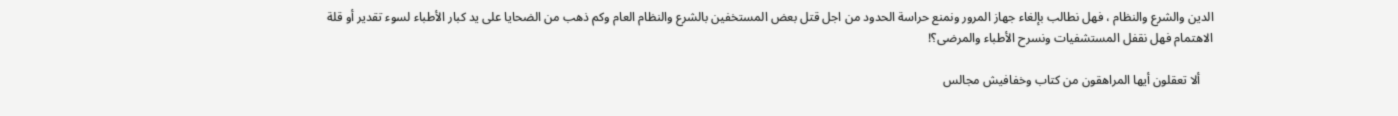الدين والشرع والنظام ، فهل نطالب بإلغاء جهاز المرور ونمنع حراسة الحدود من اجل قتل بعض المستخفين بالشرع والنظام العام وكم ذهب من الضحايا على يد كبار الأطباء لسوء تقدير أو قلة الاهتمام فهل نقفل المستشفيات ونسرح الأطباء والمرضى؟!

    ألا تعقلون أيها المراهقون من كتاب وخفافيش مجالس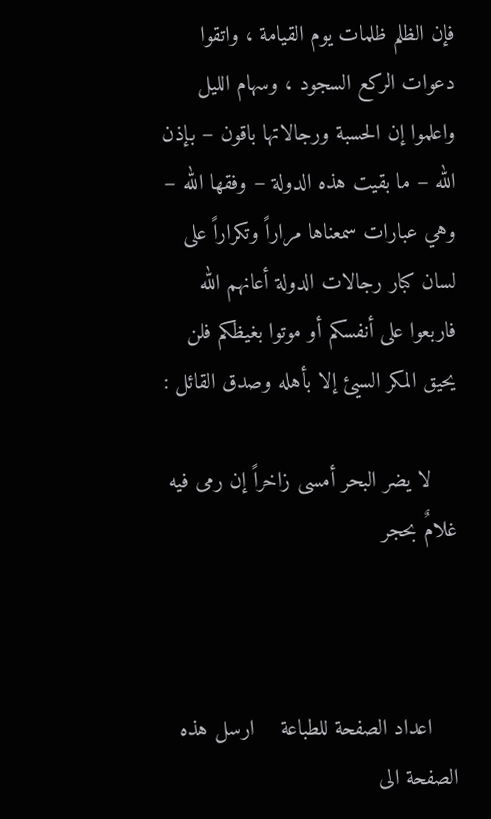فإن الظلم ظلمات يوم القيامة ، واتقوا دعوات الركع السجود ، وسهام الليل واعلموا إن الحسبة ورجالاتها باقون – بإذن الله – ما بقيت هذه الدولة – وفقها الله – وهي عبارات سمعناها مراراً وتكراراً على لسان كبار رجالات الدولة أعانهم الله فاربعوا على أنفسكم أو موتوا بغيظكم فلن يحيق المكر السيئ إلا بأهله وصدق القائل :

    لا يضر البحر أمسى زاخراً إن رمى فيه غلامٌ بحجر



    اعداد الصفحة للطباعة    ارسل هذه الصفحة الى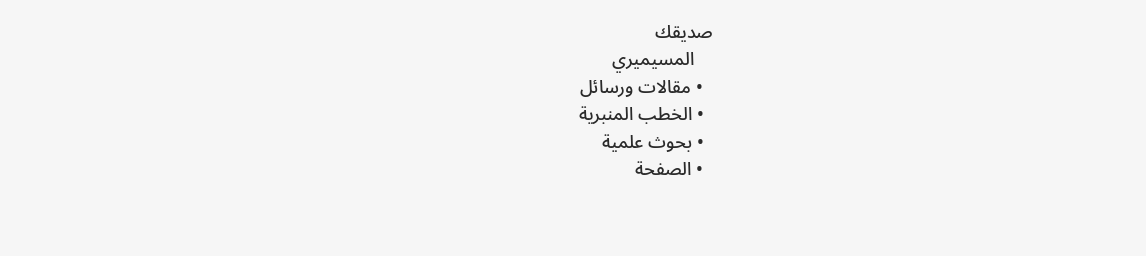صديقك
    المسيميري
  • مقالات ورسائل
  • الخطب المنبرية
  • بحوث علمية
  • الصفحة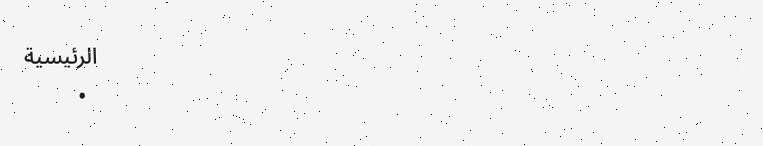الرئيسية
  •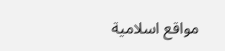مواقع اسلامية